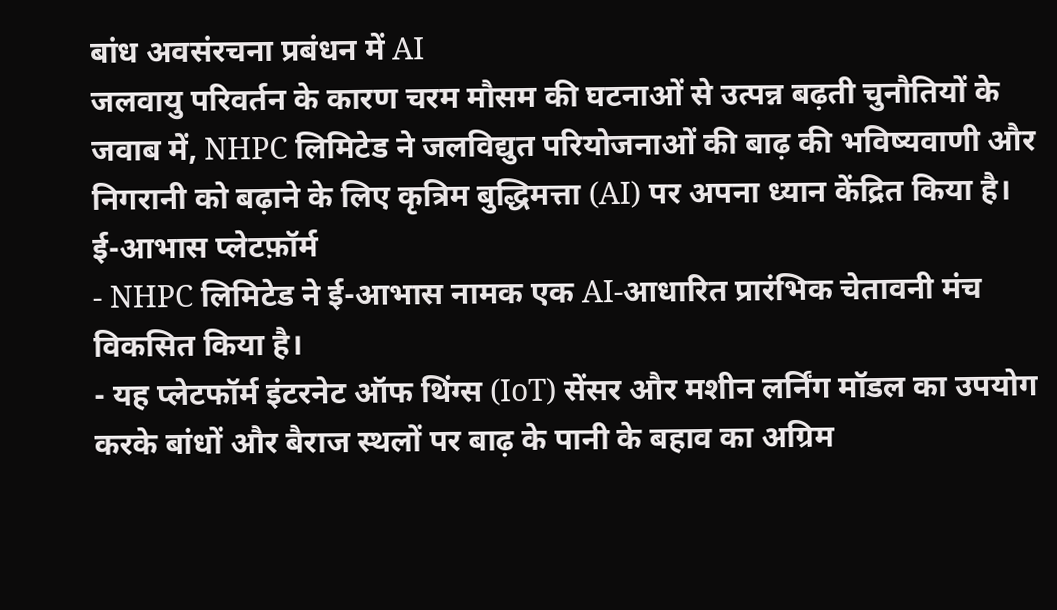बांध अवसंरचना प्रबंधन में AI
जलवायु परिवर्तन के कारण चरम मौसम की घटनाओं से उत्पन्न बढ़ती चुनौतियों के जवाब में, NHPC लिमिटेड ने जलविद्युत परियोजनाओं की बाढ़ की भविष्यवाणी और निगरानी को बढ़ाने के लिए कृत्रिम बुद्धिमत्ता (AI) पर अपना ध्यान केंद्रित किया है।
ई-आभास प्लेटफ़ॉर्म
- NHPC लिमिटेड ने ई-आभास नामक एक AI-आधारित प्रारंभिक चेतावनी मंच विकसित किया है।
- यह प्लेटफॉर्म इंटरनेट ऑफ थिंग्स (IoT) सेंसर और मशीन लर्निंग मॉडल का उपयोग करके बांधों और बैराज स्थलों पर बाढ़ के पानी के बहाव का अग्रिम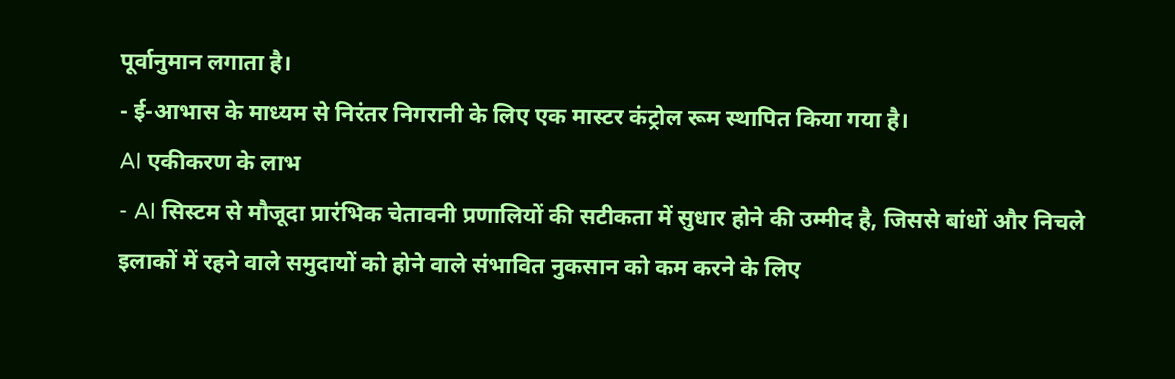पूर्वानुमान लगाता है।
- ई-आभास के माध्यम से निरंतर निगरानी के लिए एक मास्टर कंट्रोल रूम स्थापित किया गया है।
AI एकीकरण के लाभ
- AI सिस्टम से मौजूदा प्रारंभिक चेतावनी प्रणालियों की सटीकता में सुधार होने की उम्मीद है, जिससे बांधों और निचले इलाकों में रहने वाले समुदायों को होने वाले संभावित नुकसान को कम करने के लिए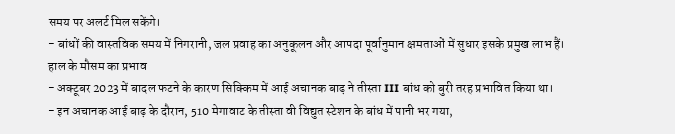समय पर अलर्ट मिल सकेंगे।
- बांधों की वास्तविक समय में निगरानी, जल प्रवाह का अनुकूलन और आपदा पूर्वानुमान क्षमताओं में सुधार इसके प्रमुख लाभ हैं।
हाल के मौसम का प्रभाव
- अक्टूबर 2023 में बादल फटने के कारण सिक्किम में आई अचानक बाढ़ ने तीस्ता III बांध को बुरी तरह प्रभावित किया था।
- इन अचानक आई बाढ़ के दौरान, 510 मेगावाट के तीस्ता वी विद्युत स्टेशन के बांध में पानी भर गया,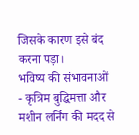जिसके कारण इसे बंद करना पड़ा।
भविष्य की संभावनाओं
- कृत्रिम बुद्धिमत्ता और मशीन लर्निंग की मदद से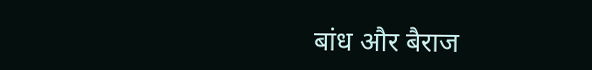बांध और बैराज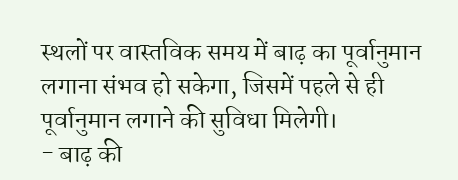स्थलों पर वास्तविक समय में बाढ़ का पूर्वानुमान लगाना संभव हो सकेगा, जिसमें पहले से ही पूर्वानुमान लगाने की सुविधा मिलेगी।
- बाढ़ की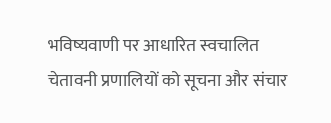भविष्यवाणी पर आधारित स्वचालित चेतावनी प्रणालियों को सूचना और संचार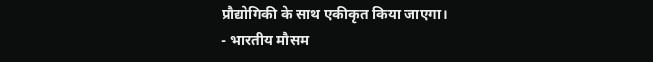प्रौद्योगिकी के साथ एकीकृत किया जाएगा।
- भारतीय मौसम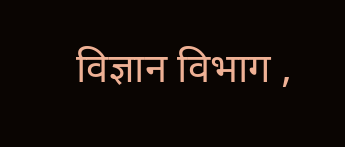विज्ञान विभाग ,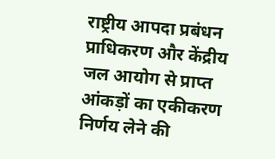राष्ट्रीय आपदा प्रबंधन प्राधिकरण और केंद्रीय जल आयोग से प्राप्त आंकड़ों का एकीकरण निर्णय लेने की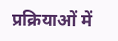प्रक्रियाओं में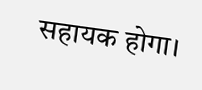सहायक होगा।